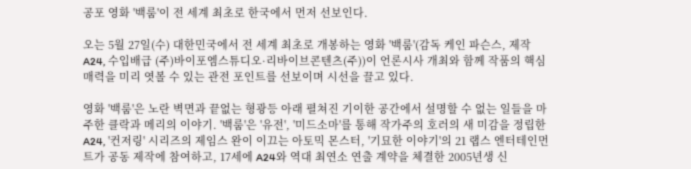공포 영화 '백룸'이 전 세계 최초로 한국에서 먼저 선보인다.

오는 5월 27일(수) 대한민국에서 전 세계 최초로 개봉하는 영화 '백룸'(감독 케인 파슨스, 제작 A24, 수입배급 (주)바이포엠스튜디오·리바이브콘텐츠(주))이 언론시사 개최와 함께 작품의 핵심 매력을 미리 엿볼 수 있는 관전 포인트를 선보이며 시선을 끌고 있다.

영화 '백룸'은 노란 벽면과 끝없는 형광등 아래 펼쳐진 기이한 공간에서 설명할 수 없는 일들을 마주한 클락과 메리의 이야기. '백룸'은 '유전', '미드소마'를 통해 작가주의 호러의 새 미감을 정립한 A24, '컨저링' 시리즈의 제임스 완이 이끄는 아토믹 몬스터, '기묘한 이야기'의 21 랩스 엔터테인먼트가 공동 제작에 참여하고, 17세에 A24와 역대 최연소 연출 계약을 체결한 2005년생 신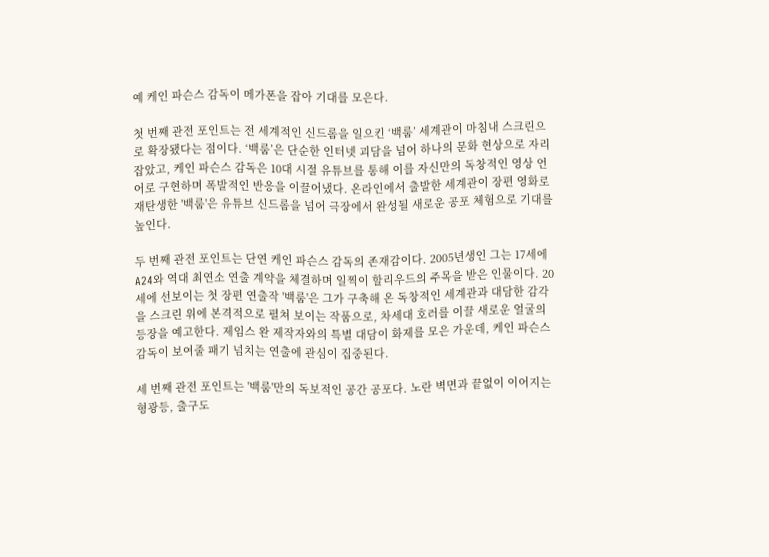예 케인 파슨스 감독이 메가폰을 잡아 기대를 모은다.

첫 번째 관전 포인트는 전 세계적인 신드롬을 일으킨 ‘백룸’ 세계관이 마침내 스크린으로 확장됐다는 점이다. ‘백룸’은 단순한 인터넷 괴담을 넘어 하나의 문화 현상으로 자리 잡았고, 케인 파슨스 감독은 10대 시절 유튜브를 통해 이를 자신만의 독창적인 영상 언어로 구현하며 폭발적인 반응을 이끌어냈다. 온라인에서 출발한 세계관이 장편 영화로 재탄생한 '백룸'은 유튜브 신드롬을 넘어 극장에서 완성될 새로운 공포 체험으로 기대를 높인다.

두 번째 관전 포인트는 단연 케인 파슨스 감독의 존재감이다. 2005년생인 그는 17세에 A24와 역대 최연소 연출 계약을 체결하며 일찍이 할리우드의 주목을 받은 인물이다. 20세에 선보이는 첫 장편 연출작 '백룸'은 그가 구축해 온 독창적인 세계관과 대담한 감각을 스크린 위에 본격적으로 펼쳐 보이는 작품으로, 차세대 호러를 이끌 새로운 얼굴의 등장을 예고한다. 제임스 완 제작자와의 특별 대담이 화제를 모은 가운데, 케인 파슨스 감독이 보여줄 패기 넘치는 연출에 관심이 집중된다.

세 번째 관전 포인트는 '백룸'만의 독보적인 공간 공포다. 노란 벽면과 끝없이 이어지는 형광등, 출구도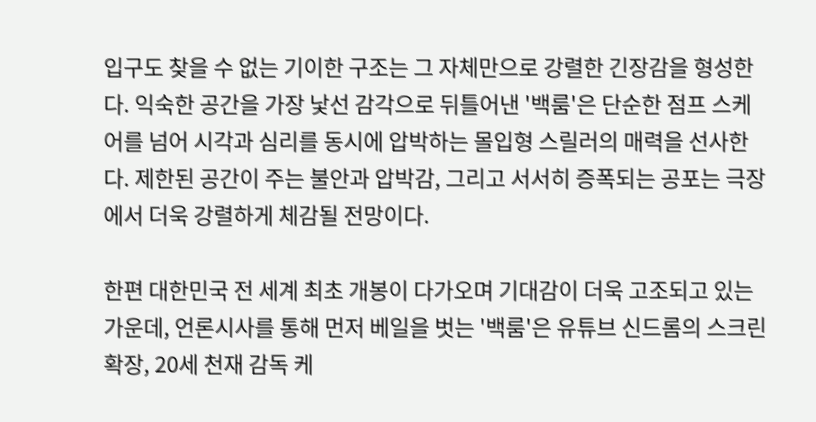입구도 찾을 수 없는 기이한 구조는 그 자체만으로 강렬한 긴장감을 형성한다. 익숙한 공간을 가장 낯선 감각으로 뒤틀어낸 '백룸'은 단순한 점프 스케어를 넘어 시각과 심리를 동시에 압박하는 몰입형 스릴러의 매력을 선사한다. 제한된 공간이 주는 불안과 압박감, 그리고 서서히 증폭되는 공포는 극장에서 더욱 강렬하게 체감될 전망이다.

한편 대한민국 전 세계 최초 개봉이 다가오며 기대감이 더욱 고조되고 있는 가운데, 언론시사를 통해 먼저 베일을 벗는 '백룸'은 유튜브 신드롬의 스크린 확장, 20세 천재 감독 케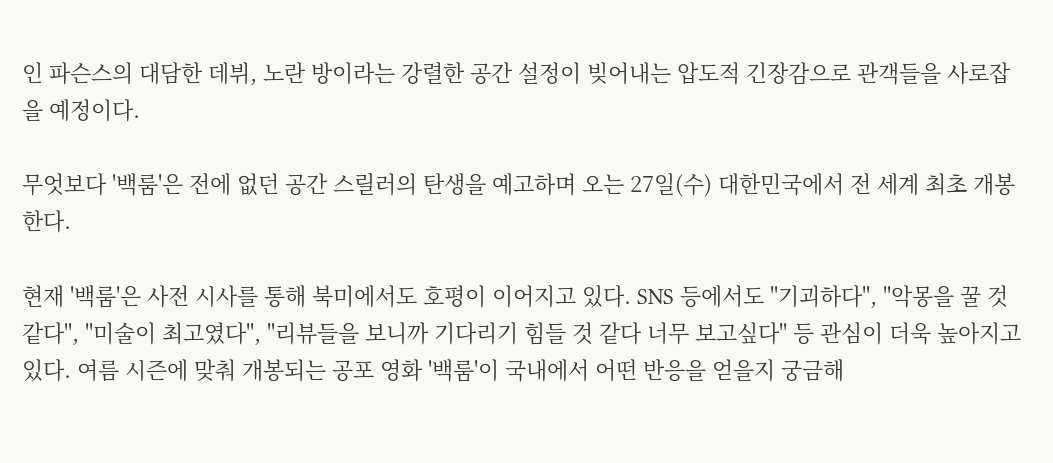인 파슨스의 대담한 데뷔, 노란 방이라는 강렬한 공간 설정이 빚어내는 압도적 긴장감으로 관객들을 사로잡을 예정이다.

무엇보다 '백룸'은 전에 없던 공간 스릴러의 탄생을 예고하며 오는 27일(수) 대한민국에서 전 세계 최초 개봉한다.

현재 '백룸'은 사전 시사를 통해 북미에서도 호평이 이어지고 있다. SNS 등에서도 "기괴하다", "악몽을 꿀 것 같다", "미술이 최고였다", "리뷰들을 보니까 기다리기 힘들 것 같다 너무 보고싶다" 등 관심이 더욱 높아지고 있다. 여름 시즌에 맞춰 개봉되는 공포 영화 '백룸'이 국내에서 어떤 반응을 얻을지 궁금해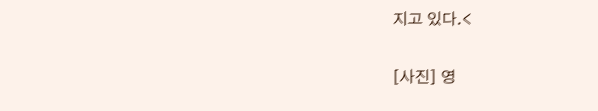지고 있다.<

[사진] 영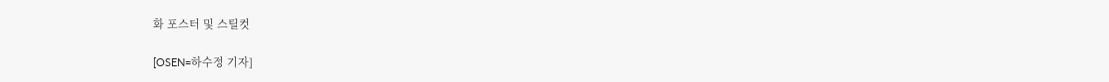화 포스터 및 스틸컷

[OSEN=하수정 기자]